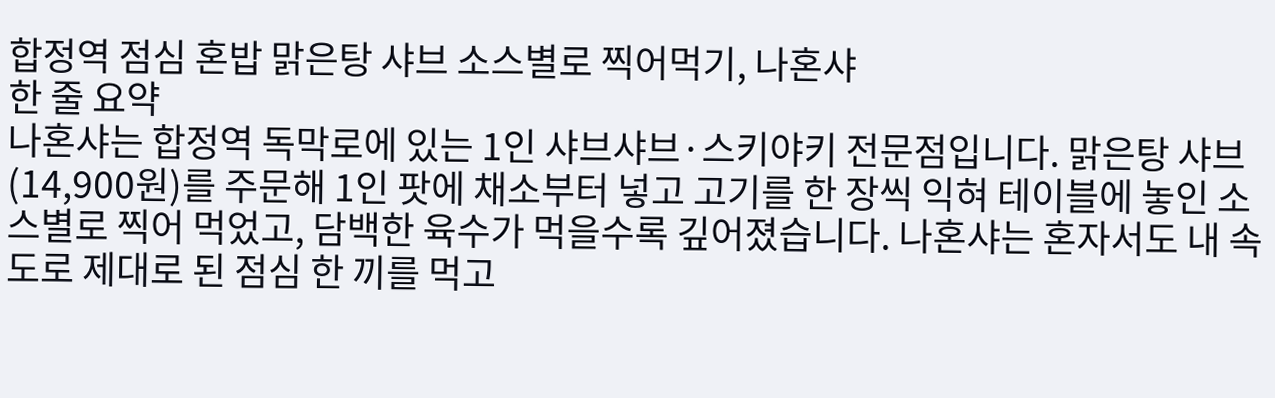합정역 점심 혼밥 맑은탕 샤브 소스별로 찍어먹기, 나혼샤
한 줄 요약
나혼샤는 합정역 독막로에 있는 1인 샤브샤브·스키야키 전문점입니다. 맑은탕 샤브(14,900원)를 주문해 1인 팟에 채소부터 넣고 고기를 한 장씩 익혀 테이블에 놓인 소스별로 찍어 먹었고, 담백한 육수가 먹을수록 깊어졌습니다. 나혼샤는 혼자서도 내 속도로 제대로 된 점심 한 끼를 먹고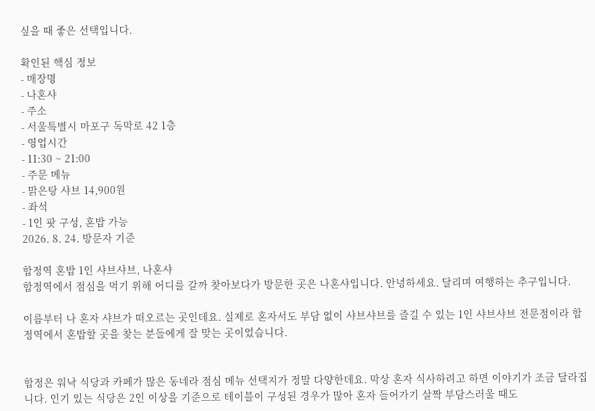싶을 때 좋은 선택입니다.

확인된 핵심 정보
- 매장명
- 나혼샤
- 주소
- 서울특별시 마포구 독막로 42 1층
- 영업시간
- 11:30 ~ 21:00
- 주문 메뉴
- 맑은탕 샤브 14,900원
- 좌석
- 1인 팟 구성, 혼밥 가능
2026. 8. 24. 방문자 기준

합정역 혼밥 1인 샤브샤브, 나혼샤
합정역에서 점심을 먹기 위해 어디를 갈까 찾아보다가 방문한 곳은 나혼샤입니다. 안녕하세요. 달리며 여행하는 추구입니다.

이름부터 나 혼자 샤브가 떠오르는 곳인데요. 실제로 혼자서도 부담 없이 샤브샤브를 즐길 수 있는 1인 샤브샤브 전문점이라 합정역에서 혼밥할 곳을 찾는 분들에게 잘 맞는 곳이었습니다.


합정은 워낙 식당과 카페가 많은 동네라 점심 메뉴 선택지가 정말 다양한데요. 막상 혼자 식사하려고 하면 이야기가 조금 달라집니다. 인기 있는 식당은 2인 이상을 기준으로 테이블이 구성된 경우가 많아 혼자 들어가기 살짝 부담스러울 때도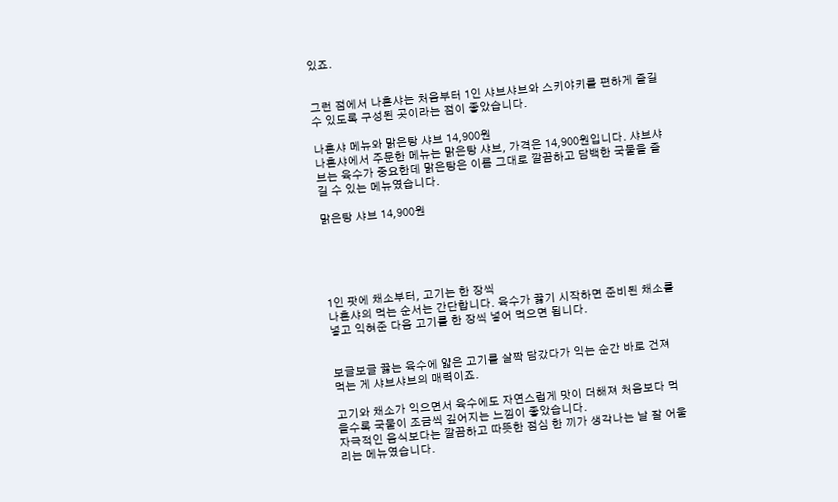있죠.


그런 점에서 나혼샤는 처음부터 1인 샤브샤브와 스키야키를 편하게 즐길 수 있도록 구성된 곳이라는 점이 좋았습니다.

나혼샤 메뉴와 맑은탕 샤브 14,900원
나혼샤에서 주문한 메뉴는 맑은탕 샤브, 가격은 14,900원입니다. 샤브샤브는 육수가 중요한데 맑은탕은 이름 그대로 깔끔하고 담백한 국물을 즐길 수 있는 메뉴였습니다.

맑은탕 샤브 14,900원





1인 팟에 채소부터, 고기는 한 장씩
나혼샤의 먹는 순서는 간단합니다. 육수가 끓기 시작하면 준비된 채소를 넣고 익혀준 다음 고기를 한 장씩 넣어 먹으면 됩니다.


보글보글 끓는 육수에 얇은 고기를 살짝 담갔다가 익는 순간 바로 건져 먹는 게 샤브샤브의 매력이죠.

고기와 채소가 익으면서 육수에도 자연스럽게 맛이 더해져 처음보다 먹을수록 국물이 조금씩 깊어지는 느낌이 좋았습니다.
자극적인 음식보다는 깔끔하고 따뜻한 점심 한 끼가 생각나는 날 잘 어울리는 메뉴였습니다.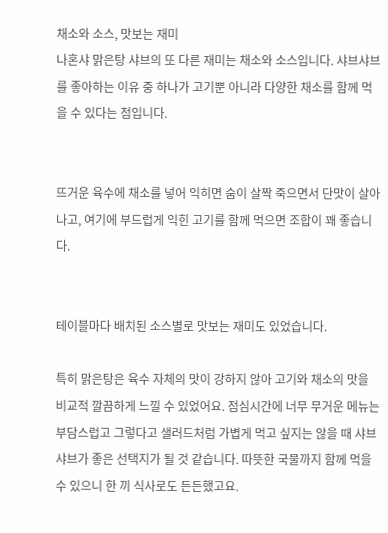채소와 소스, 맛보는 재미
나혼샤 맑은탕 샤브의 또 다른 재미는 채소와 소스입니다. 샤브샤브를 좋아하는 이유 중 하나가 고기뿐 아니라 다양한 채소를 함께 먹을 수 있다는 점입니다.


뜨거운 육수에 채소를 넣어 익히면 숨이 살짝 죽으면서 단맛이 살아나고, 여기에 부드럽게 익힌 고기를 함께 먹으면 조합이 꽤 좋습니다.


테이블마다 배치된 소스별로 맛보는 재미도 있었습니다.

특히 맑은탕은 육수 자체의 맛이 강하지 않아 고기와 채소의 맛을 비교적 깔끔하게 느낄 수 있었어요. 점심시간에 너무 무거운 메뉴는 부담스럽고 그렇다고 샐러드처럼 가볍게 먹고 싶지는 않을 때 샤브샤브가 좋은 선택지가 될 것 같습니다. 따뜻한 국물까지 함께 먹을 수 있으니 한 끼 식사로도 든든했고요.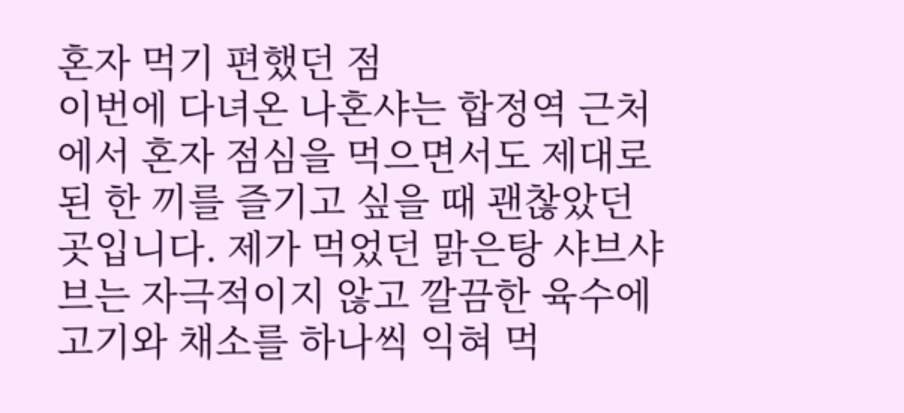혼자 먹기 편했던 점
이번에 다녀온 나혼샤는 합정역 근처에서 혼자 점심을 먹으면서도 제대로 된 한 끼를 즐기고 싶을 때 괜찮았던 곳입니다. 제가 먹었던 맑은탕 샤브샤브는 자극적이지 않고 깔끔한 육수에 고기와 채소를 하나씩 익혀 먹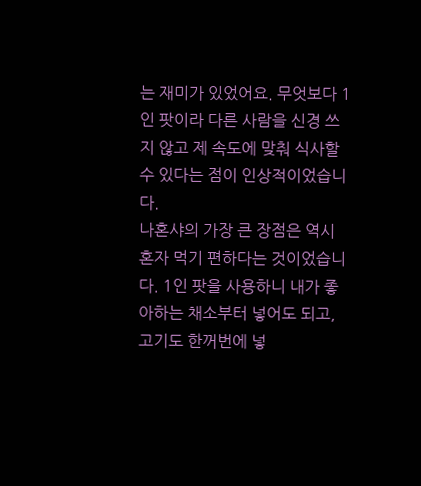는 재미가 있었어요. 무엇보다 1인 팟이라 다른 사람을 신경 쓰지 않고 제 속도에 맞춰 식사할 수 있다는 점이 인상적이었습니다.
나혼샤의 가장 큰 장점은 역시 혼자 먹기 편하다는 것이었습니다. 1인 팟을 사용하니 내가 좋아하는 채소부터 넣어도 되고, 고기도 한꺼번에 넣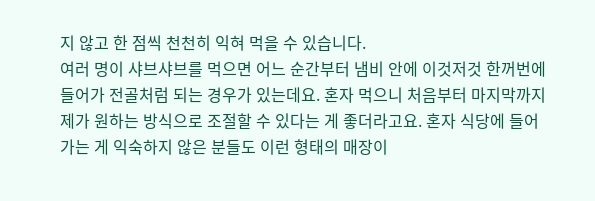지 않고 한 점씩 천천히 익혀 먹을 수 있습니다.
여러 명이 샤브샤브를 먹으면 어느 순간부터 냄비 안에 이것저것 한꺼번에 들어가 전골처럼 되는 경우가 있는데요. 혼자 먹으니 처음부터 마지막까지 제가 원하는 방식으로 조절할 수 있다는 게 좋더라고요. 혼자 식당에 들어가는 게 익숙하지 않은 분들도 이런 형태의 매장이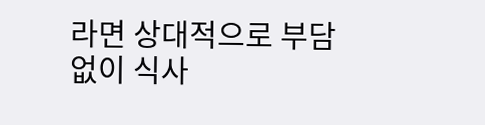라면 상대적으로 부담 없이 식사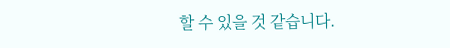할 수 있을 것 같습니다.